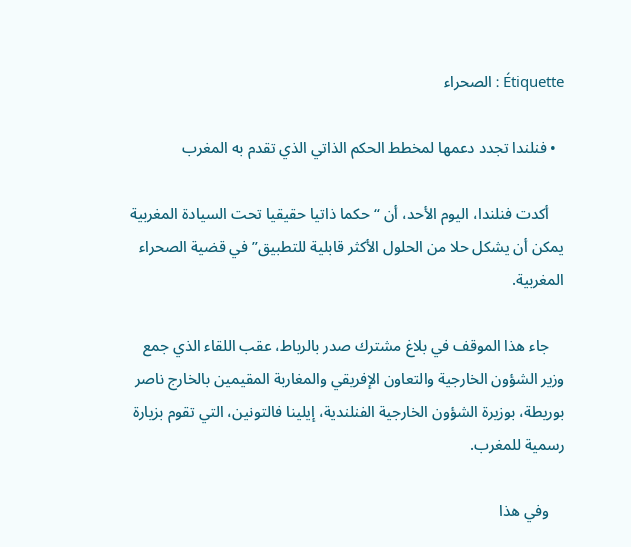Étiquette : الصحراء

  • فنلندا تجدد دعمها لمخطط الحكم الذاتي الذي تقدم به المغرب

    أكدت فنلندا، اليوم الأحد، أن “حكما ذاتيا حقيقيا تحت السيادة المغربية يمكن أن يشكل حلا من الحلول الأكثر قابلية للتطبيق” في قضية الصحراء المغربية.

    جاء هذا الموقف في بلاغ مشترك صدر بالرباط، عقب اللقاء الذي جمع وزير الشؤون الخارجية والتعاون الإفريقي والمغاربة المقيمين بالخارج ناصر بوريطة، بوزيرة الشؤون الخارجية الفنلندية، إيلينا فالتونين، التي تقوم بزيارة رسمية للمغرب.

    وفي هذا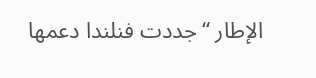الإطار “جددت فنلندا دعمها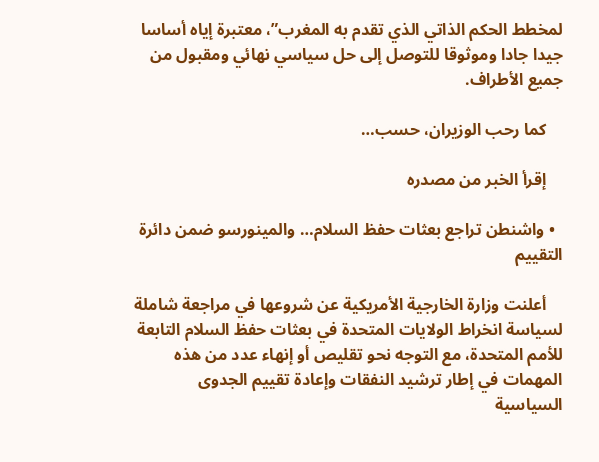لمخطط الحكم الذاتي الذي تقدم به المغرب”، معتبرة إياه أساسا جيدا جادا وموثوقا للتوصل إلى حل سياسي نهائي ومقبول من جميع الأطراف.

    كما رحب الوزيران، حسب…

    إقرأ الخبر من مصدره

  • واشنطن تراجع بعثات حفظ السلام… والمينورسو ضمن دائرة التقييم

    أعلنت وزارة الخارجية الأمريكية عن شروعها في مراجعة شاملة لسياسة انخراط الولايات المتحدة في بعثات حفظ السلام التابعة للأمم المتحدة، مع التوجه نحو تقليص أو إنهاء عدد من هذه المهمات في إطار ترشيد النفقات وإعادة تقييم الجدوى السياسية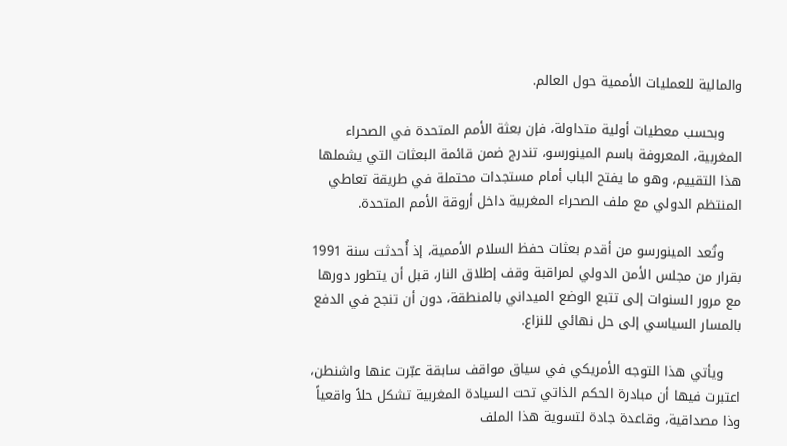والمالية للعمليات الأممية حول العالم.

    وبحسب معطيات أولية متداولة، فإن بعثة الأمم المتحدة في الصحراء المغربية، المعروفة باسم المينورسو، تندرج ضمن قائمة البعثات التي يشملها هذا التقييم، وهو ما يفتح الباب أمام مستجدات محتملة في طريقة تعاطي المنتظم الدولي مع ملف الصحراء المغربية داخل أروقة الأمم المتحدة.

    وتُعد المينورسو من أقدم بعثات حفظ السلام الأممية، إذ أُحدثت سنة 1991 بقرار من مجلس الأمن الدولي لمراقبة وقف إطلاق النار، قبل أن يتطور دورها مع مرور السنوات إلى تتبع الوضع الميداني بالمنطقة، دون أن تنجح في الدفع بالمسار السياسي إلى حل نهائي للنزاع.

    ويأتي هذا التوجه الأمريكي في سياق مواقف سابقة عبّرت عنها واشنطن، اعتبرت فيها أن مبادرة الحكم الذاتي تحت السيادة المغربية تشكل حلاً واقعياً وذا مصداقية، وقاعدة جادة لتسوية هذا الملف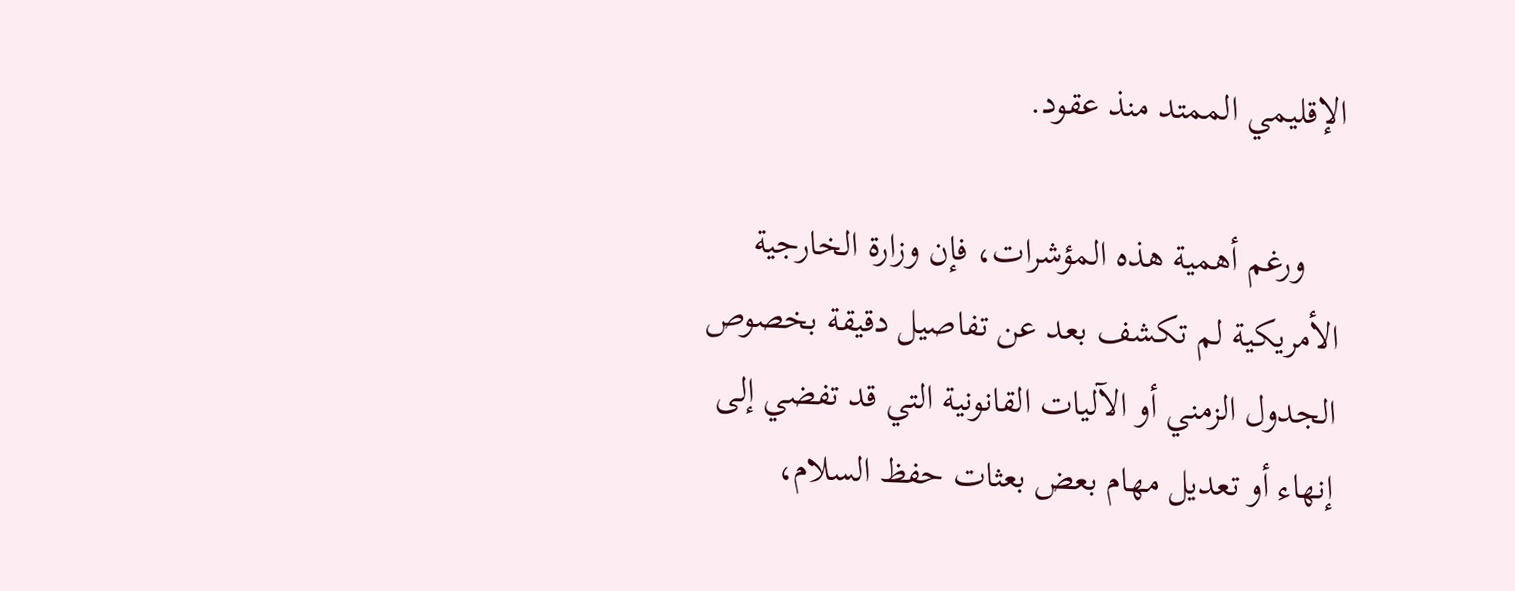الإقليمي الممتد منذ عقود.

    ورغم أهمية هذه المؤشرات، فإن وزارة الخارجية الأمريكية لم تكشف بعد عن تفاصيل دقيقة بخصوص الجدول الزمني أو الآليات القانونية التي قد تفضي إلى إنهاء أو تعديل مهام بعض بعثات حفظ السلام،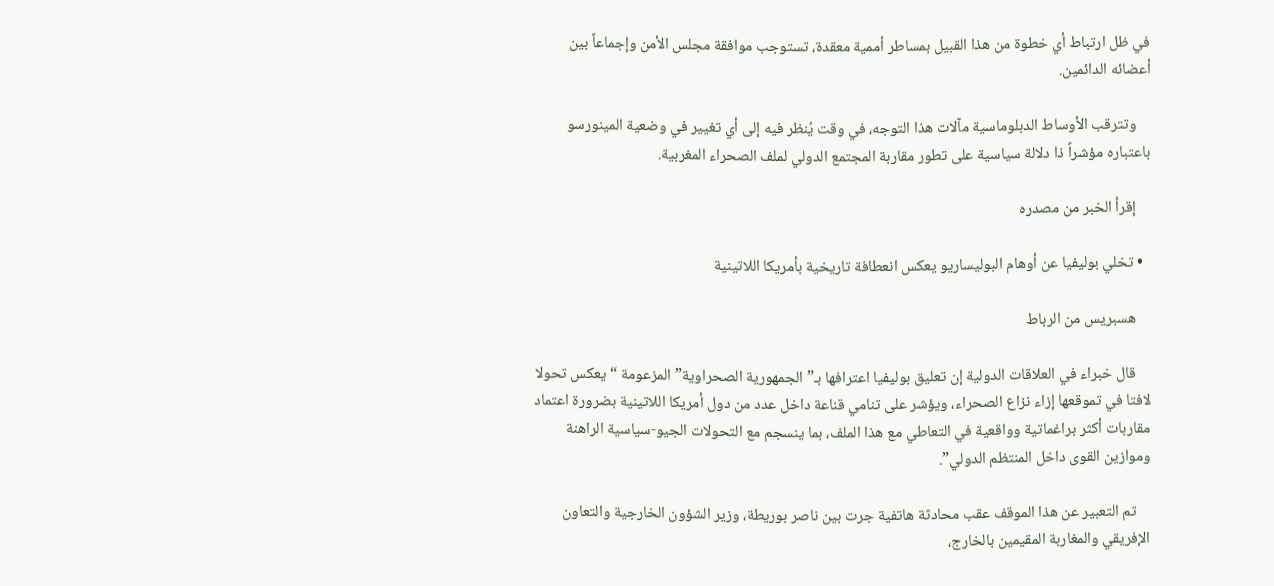في ظل ارتباط أي خطوة من هذا القبيل بمساطر أممية معقدة، تستوجب موافقة مجلس الأمن وإجماعاً بين أعضائه الدائمين.

    وتترقب الأوساط الدبلوماسية مآلات هذا التوجه، في وقت يُنظر فيه إلى أي تغيير في وضعية المينورسو باعتباره مؤشراً ذا دلالة سياسية على تطور مقاربة المجتمع الدولي لملف الصحراء المغربية.

    إقرأ الخبر من مصدره

  • تخلي بوليفيا عن أوهام البوليساريو يعكس انعطافة تاريخية بأمريكا اللاتينية

    هسبريس من الرباط

    قال خبراء في العلاقات الدولية إن تعليق بوليفيا اعترافها بـ”الجمهورية الصحراوية” المزعومة “يعكس تحولا لافتا في تموقعها إزاء نزاع الصحراء، ويؤشر على تنامي قناعة داخل عدد من دول أمريكا اللاتينية بضرورة اعتماد مقاربات أكثر براغماتية وواقعية في التعاطي مع هذا الملف، بما ينسجم مع التحولات الجيو-سياسية الراهنة وموازين القوى داخل المنتظم الدولي”.

    تم التعبير عن هذا الموقف عقب محادثة هاتفية جرت بين ناصر بوريطة، وزير الشؤون الخارجية والتعاون الإفريقي والمغاربة المقيمين بالخارج،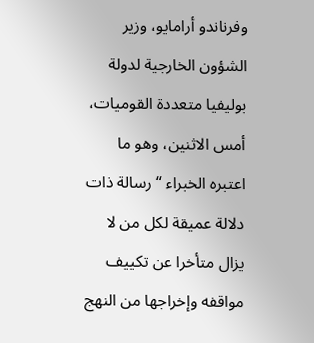وفرناندو أرامايو، وزير الشؤون الخارجية لدولة بوليفيا متعددة القوميات، أمس الاثنين، وهو ما اعتبره الخبراء “رسالة ذات دلالة عميقة لكل من لا يزال متأخرا عن تكييف مواقفه وإخراجها من النهج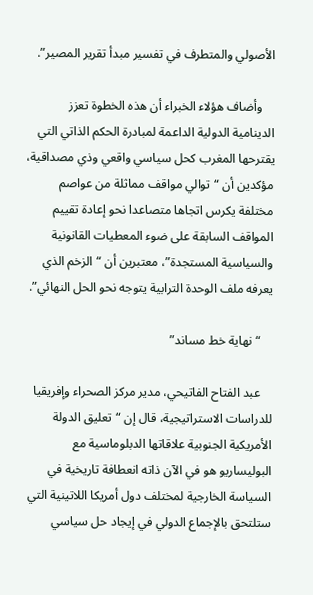الأصولي والمتطرف في تفسير مبدأ تقرير المصير”.

    وأضاف هؤلاء الخبراء أن هذه الخطوة تعزز الدينامية الدولية الداعمة لمبادرة الحكم الذاتي التي يقترحها المغرب كحل سياسي واقعي وذي مصداقية، مؤكدين أن “توالي مواقف مماثلة من عواصم مختلفة يكرس اتجاها متصاعدا نحو إعادة تقييم المواقف السابقة على ضوء المعطيات القانونية والسياسية المستجدة”، معتبرين أن “الزخم الذي يعرفه ملف الوحدة الترابية يتوجه نحو الحل النهائي”.

    “نهاية خط مساند”

    عبد الفتاح الفاتيحي، مدير مركز الصحراء وإفريقيا للدراسات الاستراتيجية، قال إن “تعليق الدولة الأمريكية الجنوبية علاقاتها الدبلوماسية مع البوليساريو هو في الآن ذاته انعطافة تاريخية في السياسة الخارجية لمختلف دول أمريكا اللاتينية التي ستلتحق بالإجماع الدولي في إيجاد حل سياسي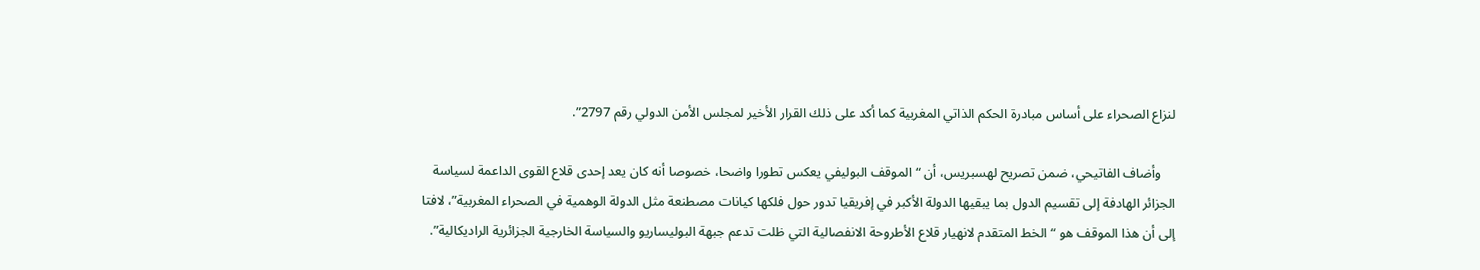لنزاع الصحراء على أساس مبادرة الحكم الذاتي المغربية كما أكد على ذلك القرار الأخير لمجلس الأمن الدولي رقم 2797”.

    وأضاف الفاتيحي، ضمن تصريح لهسبريس، أن “الموقف البوليفي يعكس تطورا واضحا، خصوصا أنه كان يعد إحدى قلاع القوى الداعمة لسياسة الجزائر الهادفة إلى تقسيم الدول بما يبقيها الدولة الأكبر في إفريقيا تدور حول فلكها كيانات مصطنعة مثل الدولة الوهمية في الصحراء المغربية”، لافتا إلى أن هذا الموقف هو “الخط المتقدم لانهيار قلاع الأطروحة الانفصالية التي ظلت تدعم جبهة البوليساريو والسياسة الخارجية الجزائرية الراديكالية”.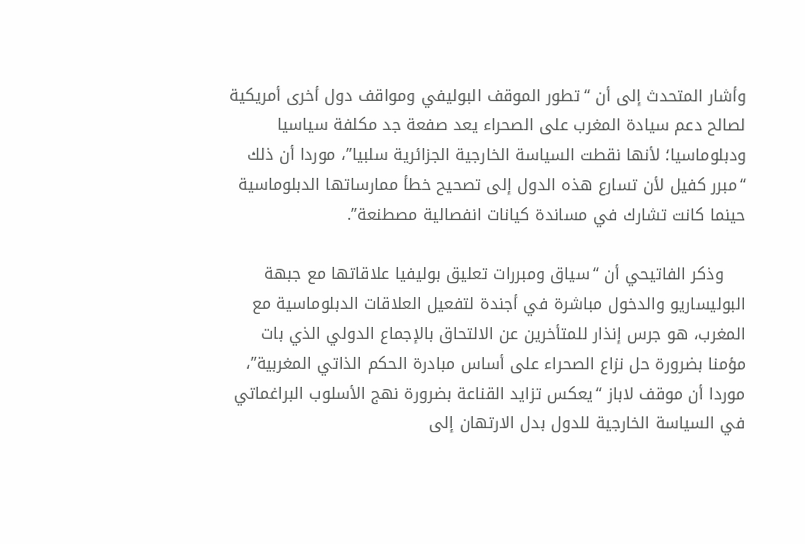وأشار المتحدث إلى أن “تطور الموقف البوليفي ومواقف دول أخرى أمريكية لصالح دعم سيادة المغرب على الصحراء يعد صفعة جد مكلفة سياسيا ودبلوماسيا؛ لأنها نقطت السياسة الخارجية الجزائرية سلبيا”، موردا أن ذلك “مبرر كفيل لأن تسارع هذه الدول إلى تصحيح خطأ ممارساتها الدبلوماسية حينما كانت تشارك في مساندة كيانات انفصالية مصطنعة”.

    وذكر الفاتيحي أن “سياق ومبررات تعليق بوليفيا علاقاتها مع جبهة البوليساريو والدخول مباشرة في أجندة لتفعيل العلاقات الدبلوماسية مع المغرب، هو جرس إنذار للمتأخرين عن الالتحاق بالإجماع الدولي الذي بات مؤمنا بضرورة حل نزاع الصحراء على أساس مبادرة الحكم الذاتي المغربية”، موردا أن موقف لاباز “يعكس تزايد القناعة بضرورة نهج الأسلوب البراغماتي في السياسة الخارجية للدول بدل الارتهان إلى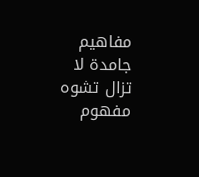مفاهيم جامدة لا تزال تشوه مفهوم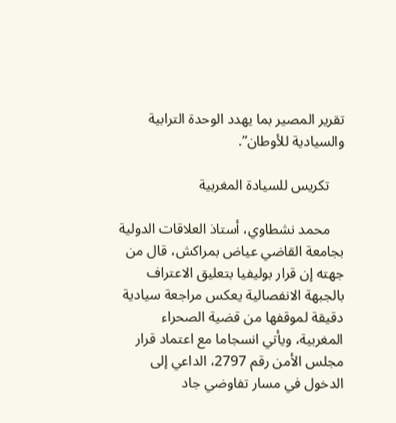تقرير المصير بما يهدد الوحدة الترابية والسيادية للأوطان”.

    تكريس للسيادة المغربية

    محمد نشطاوي، أستاذ العلاقات الدولية بجامعة القاضي عياض بمراكش، قال من جهته إن قرار بوليفيا بتعليق الاعتراف بالجبهة الانفصالية يعكس مراجعة سيادية دقيقة لموقفها من قضية الصحراء المغربية، ويأتي انسجاما مع اعتماد قرار مجلس الأمن رقم 2797، الداعي إلى الدخول في مسار تفاوضي جاد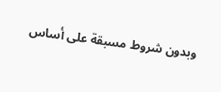وبدون شروط مسبقة على أساس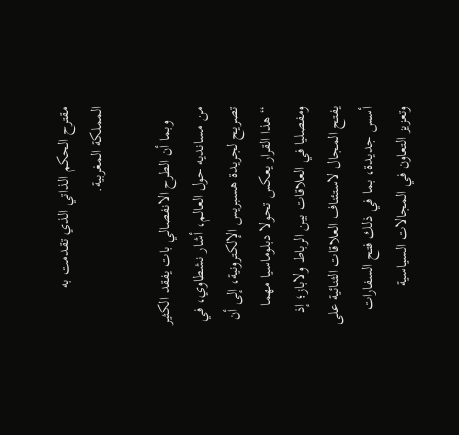مقترح الحكم الذاتي الذي تقدمت به المملكة المغربية.

    وبما أن الطرح الانفصالي بات يفقد الكثير من مسانديه حول العالم، أشار نشطاوي، في تصريح لجريدة هسبريس الإلكترونية، إلى أن “هذا القرار يعكس تحولا دبلوماسيا مهما ومفصليا في العلاقات بين الرباط ولاباز؛ إذ يفتح المجال لاستئناف العلاقات الثنائية على أسس جديدة، بما في ذلك فتح السفارات وتعزيز التعاون في المجالات السياسية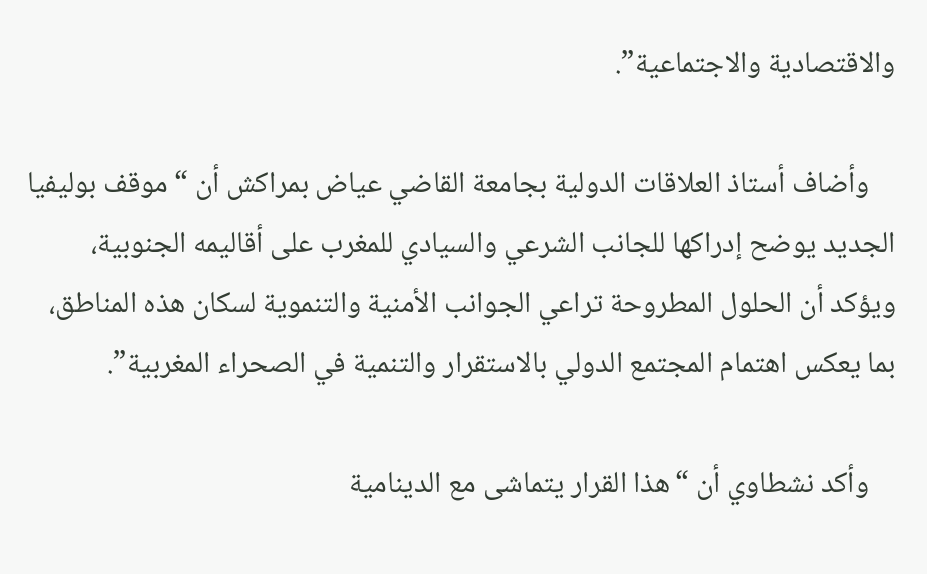والاقتصادية والاجتماعية”.

    وأضاف أستاذ العلاقات الدولية بجامعة القاضي عياض بمراكش أن “موقف بوليفيا الجديد يوضح إدراكها للجانب الشرعي والسيادي للمغرب على أقاليمه الجنوبية، ويؤكد أن الحلول المطروحة تراعي الجوانب الأمنية والتنموية لسكان هذه المناطق، بما يعكس اهتمام المجتمع الدولي بالاستقرار والتنمية في الصحراء المغربية”.

    وأكد نشطاوي أن “هذا القرار يتماشى مع الدينامية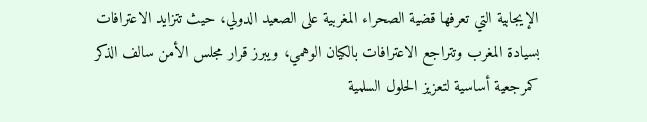الإيجابية التي تعرفها قضية الصحراء المغربية على الصعيد الدولي، حيث تتزايد الاعترافات بسيادة المغرب وتتراجع الاعترافات بالكيان الوهمي، ويبرز قرار مجلس الأمن سالف الذكر كمرجعية أساسية لتعزيز الحلول السلمية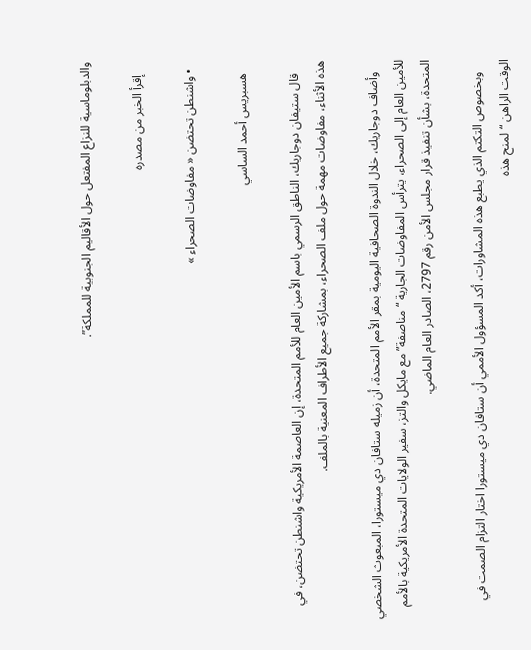والدبلوماسية للنزاع المفتعل حول الأقاليم الجنوبية للمملكة”.

    إقرأ الخبر من مصدره

  • واشنطن تحتضن « مفاوضات الصحراء »

    هسبريس أحمد الساسي

    قال ستيفان دوجاريك، الناطق الرسمي باسم الأمين العام للأمم المتحدة، إن العاصمة الأمريكية واشنطن تحتضن، في هذه الأثناء، مفاوضات مهمة حول ملف الصحراء، بمشاركة جميع الأطراف المعنية بالملف.

    وأضاف دوجاريك، خلال الندوة الصحافية اليومية بمقر الأمم المتحدة، أن زميله ستافان دي ميستورا، المبعوث الشخصي للأمين العام إلى الصحراء، يترأس المفاوضات الجارية “مناصفة” مع مايكل والتز، سفير الولايات المتحدة الأمريكية بالأمم المتحدة، بشأن تنفيذ قرار مجلس الأمن رقم 2797، الصادر العام الماضي.

    وبخصوص التكتم الذي يطبع هذه المشاورات، أكد المسؤول الأممي أن ستافان دي ميستورا اختار التزام الصمت في الوقت الراهن “لمنح هذه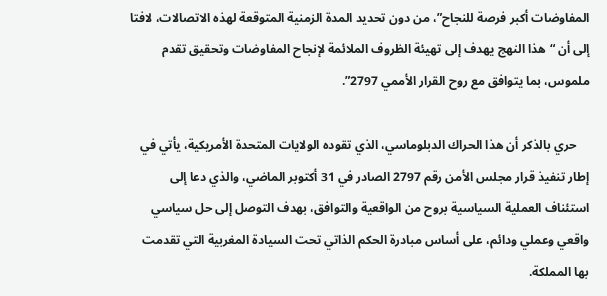المفاوضات أكبر فرصة للنجاح”، من دون تحديد المدة الزمنية المتوقعة لهذه الاتصالات، لافتا إلى أن “هذا النهج يهدف إلى تهيئة الظروف الملائمة لإنجاح المفاوضات وتحقيق تقدم ملموس، بما يتوافق مع روح القرار الأممي 2797”.

    حري بالذكر أن هذا الحراك الدبلوماسي، الذي تقوده الولايات المتحدة الأمريكية، يأتي في إطار تنفيذ قرار مجلس الأمن رقم 2797 الصادر في 31 أكتوبر الماضي، والذي دعا إلى استئناف العملية السياسية بروح من الواقعية والتوافق، بهدف التوصل إلى حل سياسي واقعي وعملي ودائم، على أساس مبادرة الحكم الذاتي تحت السيادة المغربية التي تقدمت بها المملكة.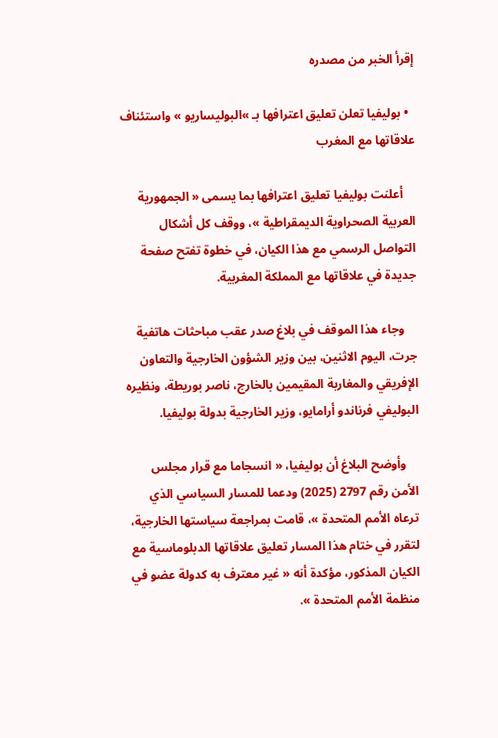إقرأ الخبر من مصدره

  • بوليفيا تعلن تعليق اعترافها بـ »البوليساريو » واستئناف علاقاتها مع المغرب

    أعلنت بوليفيا تعليق اعترافها بما يسمى « الجمهورية العربية الصحراوية الديمقراطية »، ووقف كل أشكال التواصل الرسمي مع هذا الكيان، في خطوة تفتح صفحة جديدة في علاقاتها مع المملكة المغربية.

    وجاء هذا الموقف في بلاغ صدر عقب مباحثات هاتفية جرت، اليوم الاثنين، بين وزير الشؤون الخارجية والتعاون الإفريقي والمغاربة المقيمين بالخارج، ناصر بوريطة، ونظيره البوليفي فرناندو أرامايو، وزير الخارجية بدولة بوليفيا.

    وأوضح البلاغ أن بوليفيا، « انسجاما مع قرار مجلس الأمن رقم 2797 (2025) ودعما للمسار السياسي الذي ترعاه الأمم المتحدة »، قامت بمراجعة سياستها الخارجية، لتقرر في ختام هذا المسار تعليق علاقاتها الدبلوماسية مع الكيان المذكور، مؤكدة أنه « غير معترف به كدولة عضو في منظمة الأمم المتحدة ».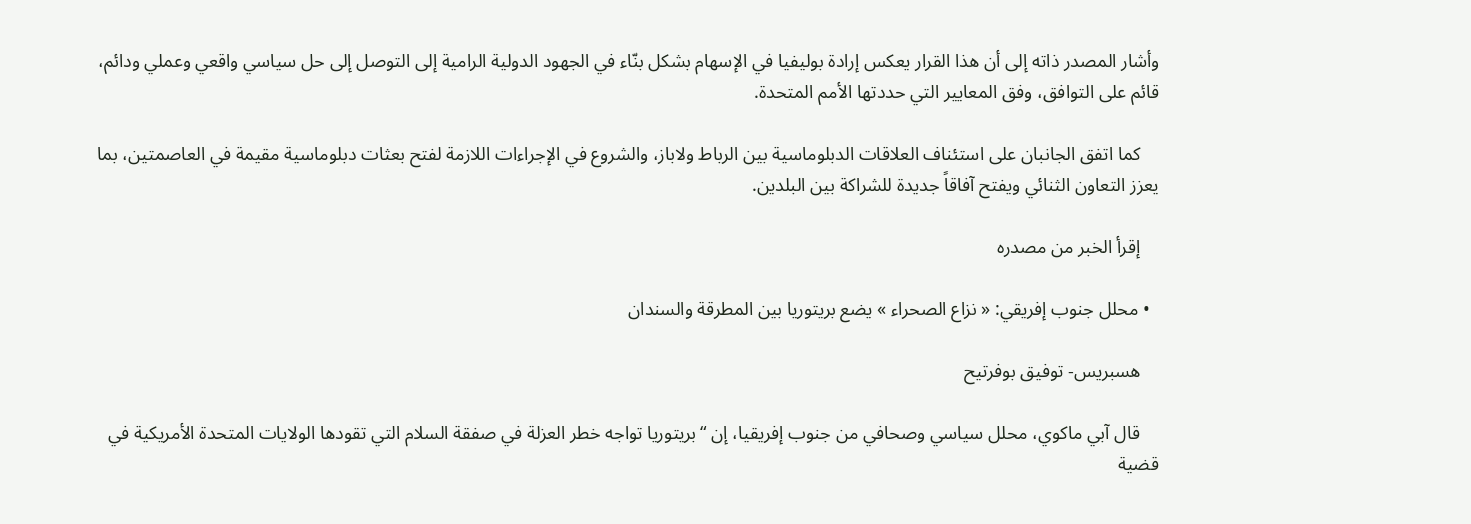وأشار المصدر ذاته إلى أن هذا القرار يعكس إرادة بوليفيا في الإسهام بشكل بنّاء في الجهود الدولية الرامية إلى التوصل إلى حل سياسي واقعي وعملي ودائم، قائم على التوافق، وفق المعايير التي حددتها الأمم المتحدة.

    كما اتفق الجانبان على استئناف العلاقات الدبلوماسية بين الرباط ولاباز، والشروع في الإجراءات اللازمة لفتح بعثات دبلوماسية مقيمة في العاصمتين، بما يعزز التعاون الثنائي ويفتح آفاقاً جديدة للشراكة بين البلدين.

    إقرأ الخبر من مصدره

  • محلل جنوب إفريقي: « نزاع الصحراء » يضع بريتوريا بين المطرقة والسندان

    هسبريس- توفيق بوفرتيح

    قال آبي ماكوي، محلل سياسي وصحافي من جنوب إفريقيا، إن “بريتوريا تواجه خطر العزلة في صفقة السلام التي تقودها الولايات المتحدة الأمريكية في قضية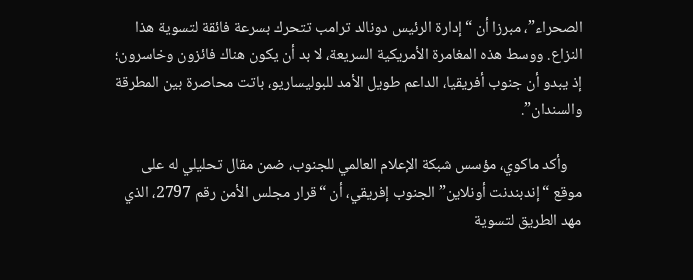الصحراء”، مبرزا أن “إدارة الرئيس دونالد ترامب تتحرك بسرعة فائقة لتسوية هذا النزاع. ووسط هذه المغامرة الأمريكية السريعة، لا بد أن يكون هناك فائزون وخاسرون؛ إذ يبدو أن جنوب أفريقيا، الداعم طويل الأمد للبوليساريو، باتت محاصرة بين المطرقة والسندان”.

    وأكد ماكوي، مؤسس شبكة الإعلام العالمي للجنوب، ضمن مقال تحليلي له على موقع “إندبندنت أونلاين” الجنوب إفريقي، أن “قرار مجلس الأمن رقم 2797، الذي مهد الطريق لتسوية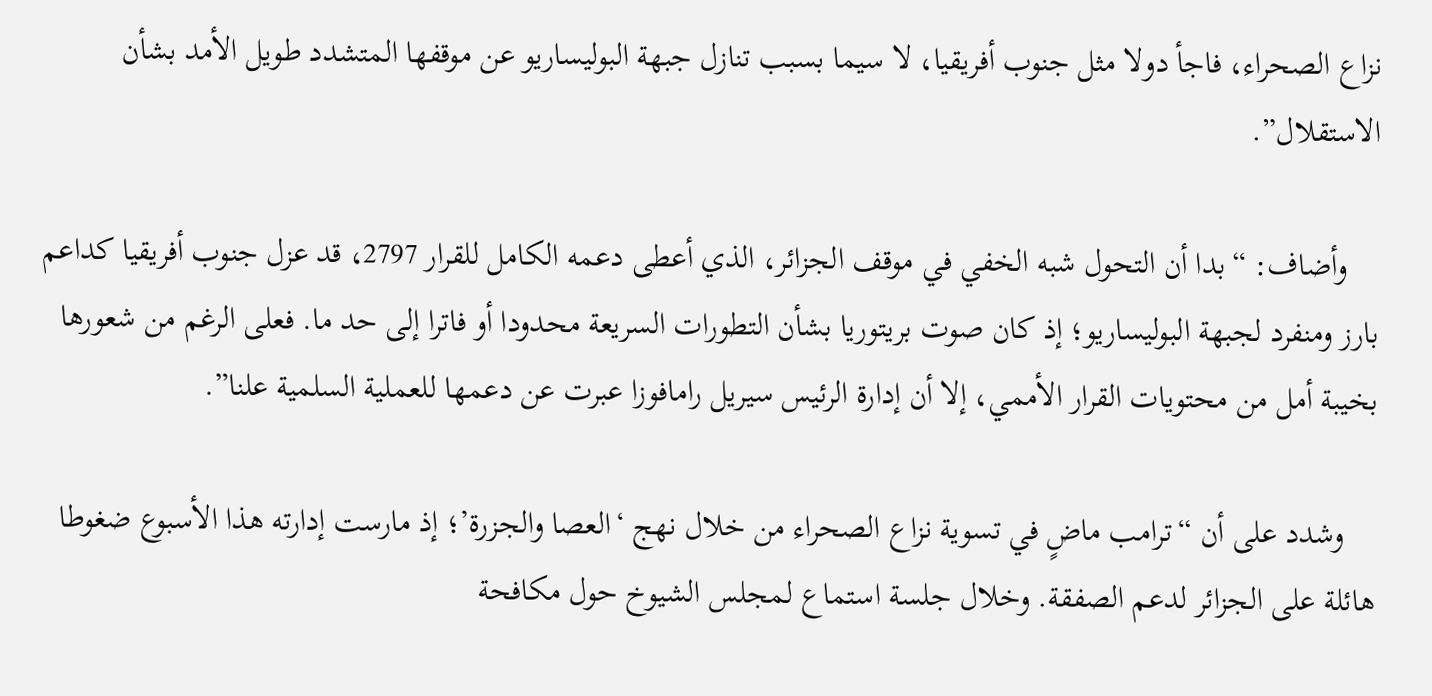نزاع الصحراء، فاجأ دولا مثل جنوب أفريقيا، لا سيما بسبب تنازل جبهة البوليساريو عن موقفها المتشدد طويل الأمد بشأن الاستقلال”.

    وأضاف: “بدا أن التحول شبه الخفي في موقف الجزائر، الذي أعطى دعمه الكامل للقرار 2797، قد عزل جنوب أفريقيا كداعم بارز ومنفرد لجبهة البوليساريو؛ إذ كان صوت بريتوريا بشأن التطورات السريعة محدودا أو فاترا إلى حد ما. فعلى الرغم من شعورها بخيبة أمل من محتويات القرار الأممي، إلا أن إدارة الرئيس سيريل رامافوزا عبرت عن دعمها للعملية السلمية علنا”.

    وشدد على أن “ترامب ماضٍ في تسوية نزاع الصحراء من خلال نهج ‘العصا والجزرة’؛ إذ مارست إدارته هذا الأسبوع ضغوطا هائلة على الجزائر لدعم الصفقة. وخلال جلسة استماع لمجلس الشيوخ حول مكافحة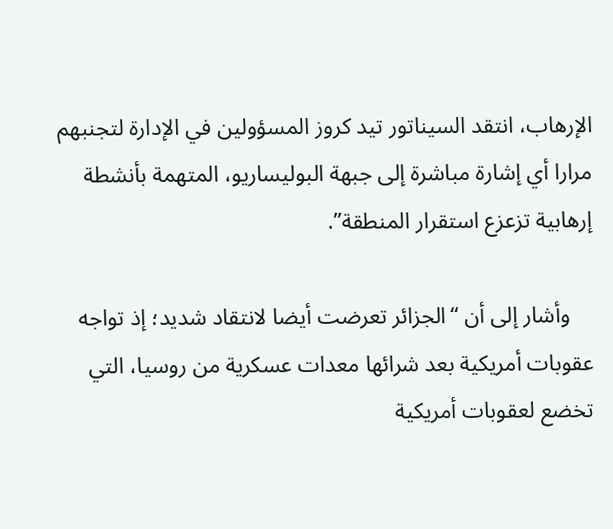الإرهاب، انتقد السيناتور تيد كروز المسؤولين في الإدارة لتجنبهم مرارا أي إشارة مباشرة إلى جبهة البوليساريو، المتهمة بأنشطة إرهابية تزعزع استقرار المنطقة”.

    وأشار إلى أن “الجزائر تعرضت أيضا لانتقاد شديد؛ إذ تواجه عقوبات أمريكية بعد شرائها معدات عسكرية من روسيا، التي تخضع لعقوبات أمريكية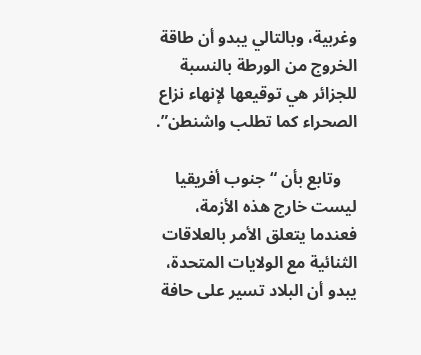وغربية، وبالتالي يبدو أن طاقة الخروج من الورطة بالنسبة للجزائر هي توقيعها لإنهاء نزاع الصحراء كما تطلب واشنطن”.

    وتابع بأن “جنوب أفريقيا ليست خارج هذه الأزمة، فعندما يتعلق الأمر بالعلاقات الثنائية مع الولايات المتحدة، يبدو أن البلاد تسير على حافة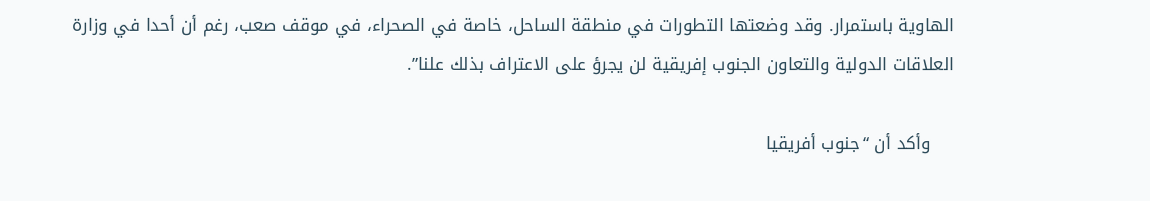الهاوية باستمرار. وقد وضعتها التطورات في منطقة الساحل، خاصة في الصحراء، في موقف صعب، رغم أن أحدا في وزارة العلاقات الدولية والتعاون الجنوب إفريقية لن يجرؤ على الاعتراف بذلك علنا”.

    وأكد أن “جنوب أفريقيا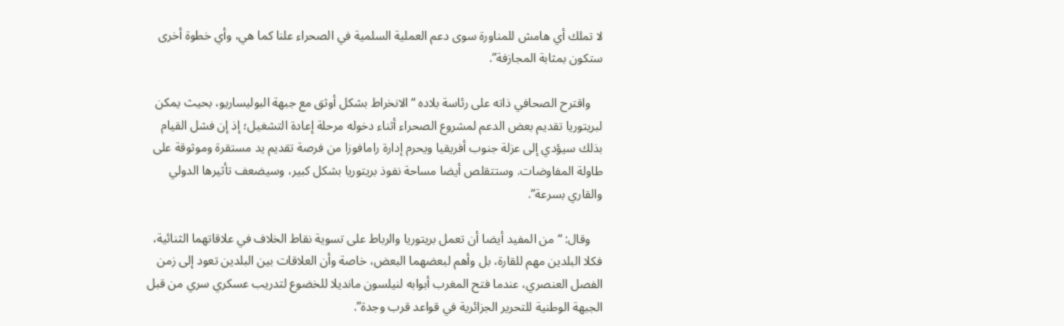لا تملك أي هامش للمناورة سوى دعم العملية السلمية في الصحراء علنا كما هي، وأي خطوة أخرى ستكون بمثابة المجازفة”.

    واقترح الصحافي ذاته على رئاسة بلاده “الانخراط بشكل أوثق مع جبهة البوليساريو، بحيث يمكن لبريتوريا تقديم بعض الدعم لمشروع الصحراء أثناء دخوله مرحلة إعادة التشغيل؛ إذ إن فشل القيام بذلك سيؤدي إلى عزلة جنوب أفريقيا ويحرم إدارة رامافوزا من فرصة تقديم يد مستقرة وموثوقة على طاولة المفاوضات. وستتقلص أيضا مساحة نفوذ بريتوريا بشكل كبير، وسيضعف تأثيرها الدولي والقاري بسرعة”.

    وقال: “من المفيد أيضا أن تعمل بريتوريا والرباط على تسوية نقاط الخلاف في علاقاتهما الثنائية، فكلا البلدين مهم للقارة، بل وأهم لبعضهما البعض، خاصة وأن العلاقات بين البلدين تعود إلى زمن الفصل العنصري، عندما فتح المغرب أبوابه لنيلسون مانديلا للخضوع لتدريب عسكري سري من قبل الجبهة الوطنية للتحرير الجزائرية في قواعد قرب وجدة”.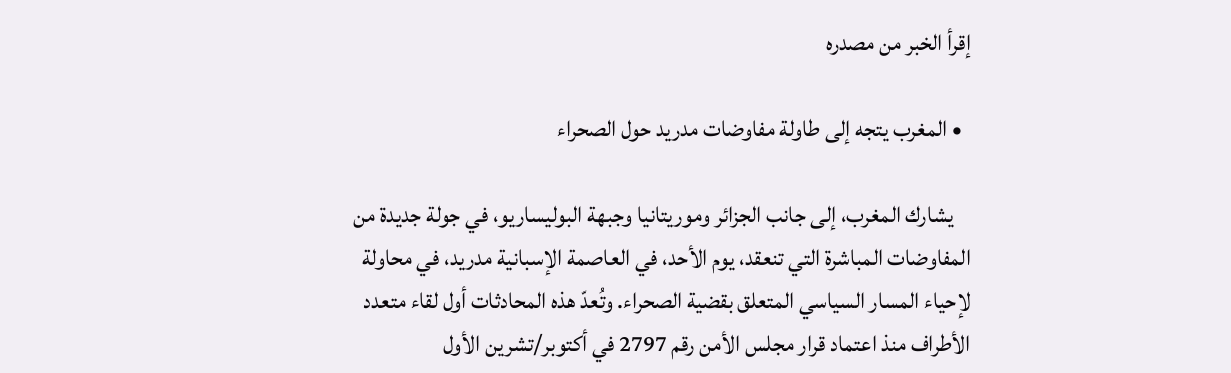إقرأ الخبر من مصدره

  • المغرب يتجه إلى طاولة مفاوضات مدريد حول الصحراء

    يشارك المغرب، إلى جانب الجزائر وموريتانيا وجبهة البوليساريو، في جولة جديدة من المفاوضات المباشرة التي تنعقد، يوم الأحد، في العاصمة الإسبانية مدريد، في محاولة لإحياء المسار السياسي المتعلق بقضية الصحراء. وتُعدّ هذه المحادثات أول لقاء متعدد الأطراف منذ اعتماد قرار مجلس الأمن رقم 2797 في أكتوبر/تشرين الأول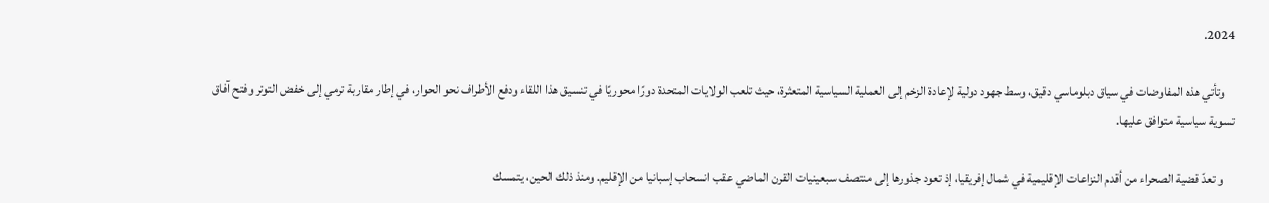2024.

    وتأتي هذه المفاوضات في سياق دبلوماسي دقيق، وسط جهود دولية لإعادة الزخم إلى العملية السياسية المتعثرة، حيث تلعب الولايات المتحدة دورًا محوريًا في تنسيق هذا اللقاء ودفع الأطراف نحو الحوار، في إطار مقاربة ترمي إلى خفض التوتر وفتح آفاق تسوية سياسية متوافق عليها.

    و تعدّ قضية الصحراء من أقدم النزاعات الإقليمية في شمال إفريقيا، إذ تعود جذورها إلى منتصف سبعينيات القرن الماضي عقب انسحاب إسبانيا من الإقليم. ومنذ ذلك الحين، يتمسك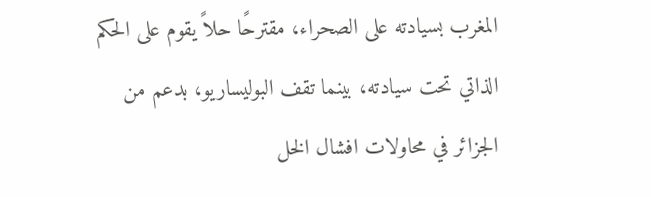المغرب بسيادته على الصحراء، مقترحًا حلاً يقوم على الحكم الذاتي تحت سيادته، بينما تقف البوليساريو، بدعم من الجزائر في محاولات افشال الخل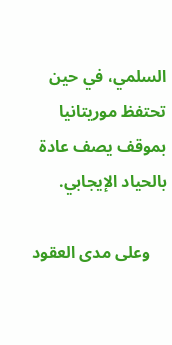السلمي، في حين تحتفظ موريتانيا بموقف يصف عادة بالحياد الإيجابي.

    وعلى مدى العقود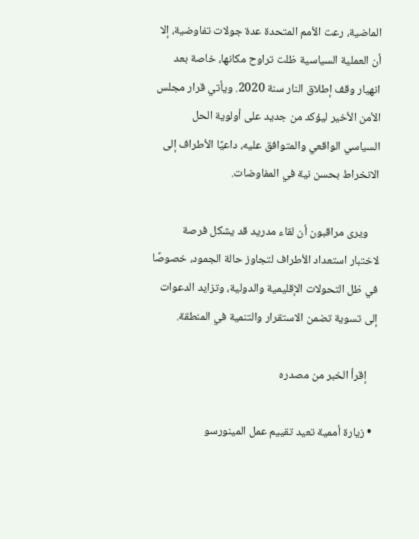الماضية، رعت الأمم المتحدة عدة جولات تفاوضية، إلا أن العملية السياسية ظلت تراوح مكانها، خاصة بعد انهيار وقف إطلاق النار سنة 2020. ويأتي قرار مجلس الأمن الأخير ليؤكد من جديد على أولوية الحل السياسي الواقعي والمتوافق عليه، داعيًا الأطراف إلى الانخراط بحسن نية في المفاوضات.

    ويرى مراقبون أن لقاء مدريد قد يشكل فرصة لاختبار استعداد الأطراف لتجاوز حالة الجمود، خصوصًا في ظل التحولات الإقليمية والدولية، وتزايد الدعوات إلى تسوية تضمن الاستقرار والتنمية في المنطقة.

    إقرأ الخبر من مصدره

  • زيارة أممية تعيد تقييم عمل المينورسو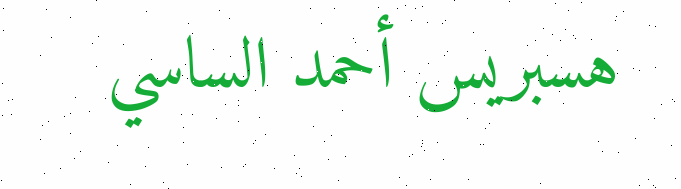هسبريس أحمد الساسي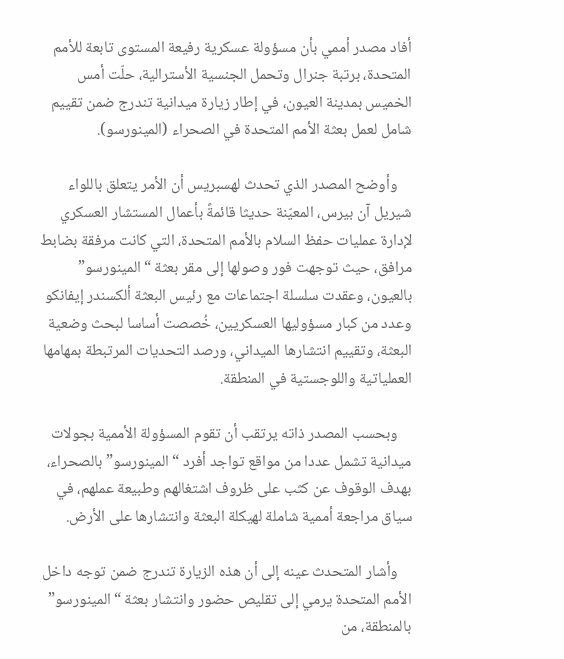أفاد مصدر أممي بأن مسؤولة عسكرية رفيعة المستوى تابعة للأمم المتحدة، برتبة جنرال وتحمل الجنسية الأسترالية، حلّت أمس الخميس بمدينة العيون، في إطار زيارة ميدانية تندرج ضمن تقييم شامل لعمل بعثة الأمم المتحدة في الصحراء (المينورسو).

    وأوضح المصدر الذي تحدث لهسبريس أن الأمر يتعلق باللواء شيريل آن بيرس، المعيّنة حديثا قائمةً بأعمال المستشار العسكري لإدارة عمليات حفظ السلام بالأمم المتحدة، التي كانت مرفقة بضابط مرافق، حيث توجهت فور وصولها إلى مقر بعثة “المينورسو” بالعيون، وعقدت سلسلة اجتماعات مع رئيس البعثة ألكسندر إيفانكو وعدد من كبار مسؤوليها العسكريين، خُصصت أساسا لبحث وضعية البعثة، وتقييم انتشارها الميداني، ورصد التحديات المرتبطة بمهامها العملياتية واللوجستية في المنطقة.

    وبحسب المصدر ذاته يرتقب أن تقوم المسؤولة الأممية بجولات ميدانية تشمل عددا من مواقع تواجد أفرد “المينورسو” بالصحراء، بهدف الوقوف عن كثب على ظروف اشتغالهم وطبيعة عملهم، في سياق مراجعة أممية شاملة لهيكلة البعثة وانتشارها على الأرض.

    وأشار المتحدث عينه إلى أن هذه الزيارة تندرج ضمن توجه داخل الأمم المتحدة يرمي إلى تقليص حضور وانتشار بعثة “المينورسو” بالمنطقة، من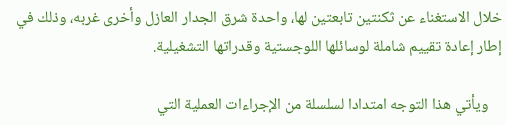خلال الاستغناء عن ثكنتين تابعتين لها، واحدة شرق الجدار العازل وأخرى غربه، وذلك في إطار إعادة تقييم شاملة لوسائلها اللوجستية وقدراتها التشغيلية.

    ويأتي هذا التوجه امتدادا لسلسلة من الإجراءات العملية التي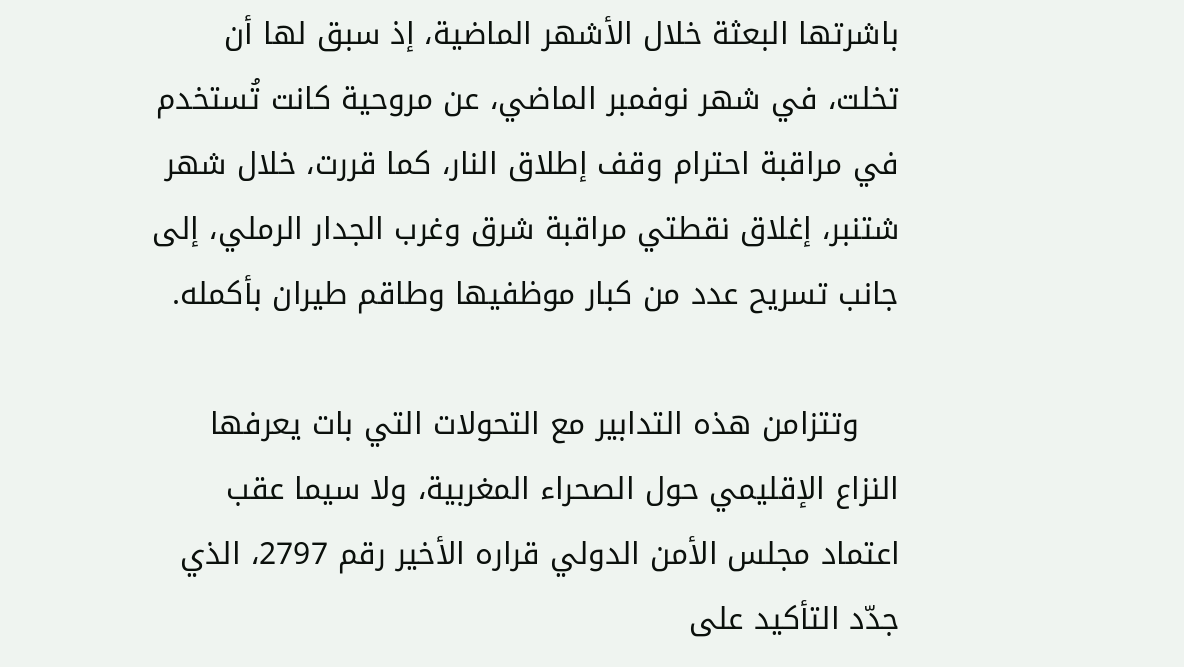باشرتها البعثة خلال الأشهر الماضية، إذ سبق لها أن تخلت، في شهر نوفمبر الماضي، عن مروحية كانت تُستخدم في مراقبة احترام وقف إطلاق النار، كما قررت، خلال شهر شتنبر، إغلاق نقطتي مراقبة شرق وغرب الجدار الرملي، إلى جانب تسريح عدد من كبار موظفيها وطاقم طيران بأكمله.

    وتتزامن هذه التدابير مع التحولات التي بات يعرفها النزاع الإقليمي حول الصحراء المغربية، ولا سيما عقب اعتماد مجلس الأمن الدولي قراره الأخير رقم 2797، الذي جدّد التأكيد على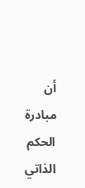أن مبادرة الحكم الذاتي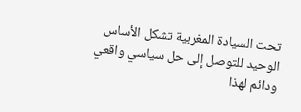تحت السيادة المغربية تشكل الأساس الوحيد للتوصل إلى حل سياسي واقعي ودائم لهذا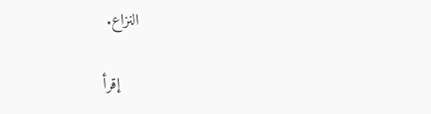النزاع.

    إقرأ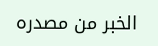الخبر من مصدره